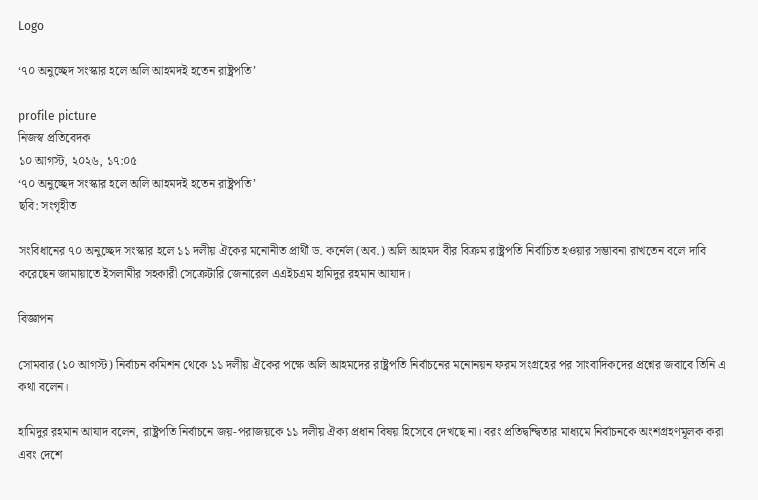Logo

‘৭০ অনুচ্ছেদ সংস্কার হলে অলি আহমদই হতেন রাষ্ট্রপতি’

profile picture
নিজস্ব প্রতিবেদক
১০ আগস্ট, ২০২৬, ১৭:০৫
‘৭০ অনুচ্ছেদ সংস্কার হলে অলি আহমদই হতেন রাষ্ট্রপতি’
ছবি: সংগৃহীত

সংবিধানের ৭০ অনুচ্ছেদ সংস্কার হলে ১১ দলীয় ঐকের মনোনীত প্রার্থী ড. কর্নেল (অব.) অলি আহমদ বীর বিক্রম রাষ্ট্রপতি নির্বাচিত হওয়ার সম্ভাবনা রাখতেন বলে দাবি করেছেন জামায়াতে ইসলামীর সহকারী সেক্রেটারি জেনারেল এএইচএম হামিদুর রহমান আযাদ।

বিজ্ঞাপন

সোমবার (১০ আগস্ট) নির্বাচন কমিশন থেকে ১১ দলীয় ঐকের পক্ষে অলি আহমদের রাষ্ট্রপতি নির্বাচনের মনোনয়ন ফরম সংগ্রহের পর সাংবাদিকদের প্রশ্নের জবাবে তিনি এ কথা বলেন।

হামিদুর রহমান আযাদ বলেন, রাষ্ট্রপতি নির্বাচনে জয়-পরাজয়কে ১১ দলীয় ঐক্য প্রধান বিষয় হিসেবে দেখছে না। বরং প্রতিদ্বন্দ্বিতার মাধ্যমে নির্বাচনকে অংশগ্রহণমূলক করা এবং দেশে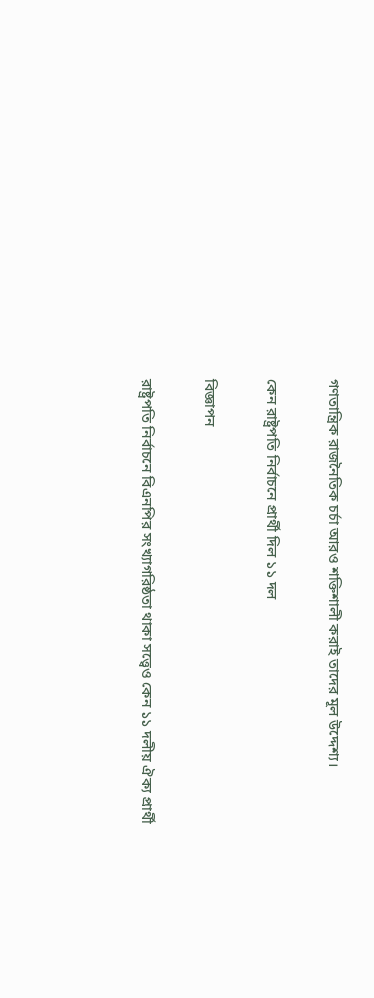গণতান্ত্রিক রাজনৈতিক চর্চা আরও শক্তিশালী করাই তাদের মূল উদ্দেশ্য।

কেন রাষ্ট্রপতি নির্বাচনে প্রার্থী দিল ১১ দল

বিজ্ঞাপন

রাষ্ট্রপতি নির্বাচনে বিএনপির সংখ্যাগরিষ্ঠতা থাকা সত্ত্বেও কেন ১১ দলীয় ঐক্য প্রার্থী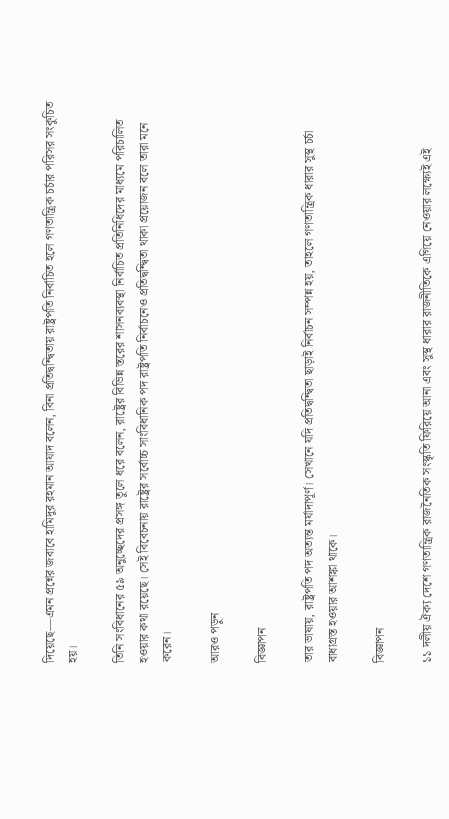দিয়েছে—এমন প্রশ্নের জবাবে হামিদুর রহমান আযাদ বলেন, বিনা প্রতিদ্বন্দ্বিতায় রাষ্ট্রপতি নির্বাচিত হলে গণতান্ত্রিক চর্চার পরিসর সংকুচিত হয়।

তিনি সংবিধানের ৫৯ অনুচ্ছেদের প্রসঙ্গ তুলে ধরে বলেন, রাষ্ট্রের বিভিন্ন স্তরের শাসনব্যবস্থা নির্বাচিত প্রতিনিধিদের মাধ্যমে পরিচালিত হওয়ার কথা রয়েছে। সেই বিবেচনায় রাষ্ট্রের সর্বোচ্চ সাংবিধানিক পদ রাষ্ট্রপতি নির্বাচনেও প্রতিদ্বন্দ্বিতা থাকা প্রয়োজন বলে তারা মনে করেন।

আরও পড়ুন

বিজ্ঞাপন

তার ভাষায়, রাষ্ট্রপতি পদ অত্যন্ত মর্যাদাপূর্ণ। সেখানে যদি প্রতিদ্বন্দ্বিতা ছাড়াই নির্বাচন সম্পন্ন হয়, তাহলে গণতান্ত্রিক ধারার সুস্থ চর্চা বাধাগ্রস্ত হওয়ার আশঙ্কা থাকে।

বিজ্ঞাপন

১১ দলীয় ঐক্য দেশে গণতান্ত্রিক রাজনৈতিক সংস্কৃতি ফিরিয়ে আনা এবং সুস্থ ধারার রাজনীতিকে এগিয়ে নেওয়ার লক্ষ্যেই এই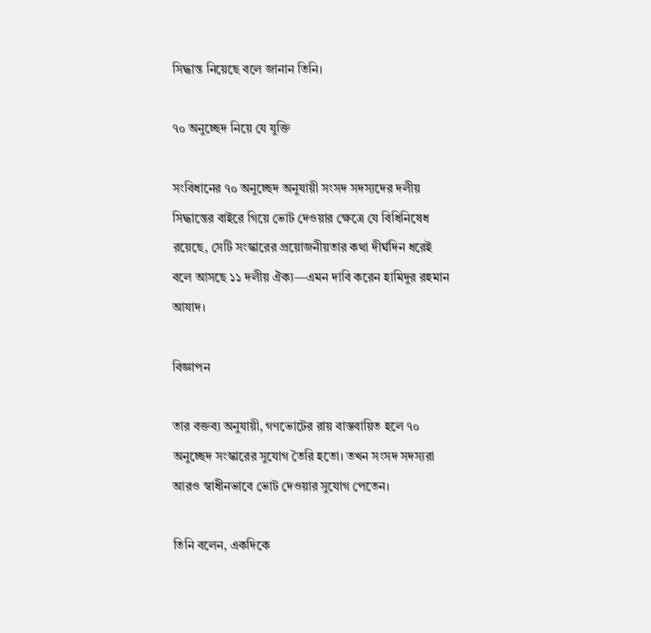সিদ্ধান্ত নিয়েছে বলে জানান তিনি।

৭০ অনুচ্ছেদ নিয়ে যে যুক্তি

সংবিধানের ৭০ অনুচ্ছেদ অনুযায়ী সংসদ সদস্যদের দলীয় সিদ্ধান্তের বাইরে গিয়ে ভোট দেওয়ার ক্ষেত্রে যে বিধিনিষেধ রয়েছে, সেটি সংস্কারের প্রয়োজনীয়তার কথা দীর্ঘদিন ধরেই বলে আসছে ১১ দলীয় ঐক্য—এমন দাবি করেন হামিদুর রহমান আযাদ।

বিজ্ঞাপন

তার বক্তব্য অনুযায়ী, গণভোটের রায় বাস্তবায়িত হলে ৭০ অনুচ্ছেদ সংস্কারের সুযোগ তৈরি হতো। তখন সংসদ সদস্যরা আরও স্বাধীনভাবে ভোট দেওয়ার সুযোগ পেতেন।

তিনি বলেন, একদিকে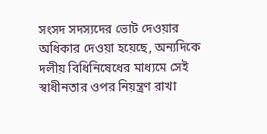সংসদ সদস্যদের ভোট দেওয়ার অধিকার দেওয়া হয়েছে, অন্যদিকে দলীয় বিধিনিষেধের মাধ্যমে সেই স্বাধীনতার ওপর নিয়ন্ত্রণ রাখা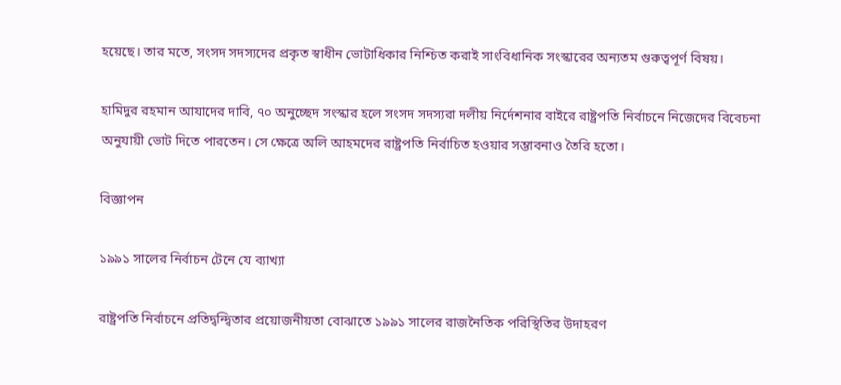হয়েছে। তার মতে, সংসদ সদস্যদের প্রকৃত স্বাধীন ভোটাধিকার নিশ্চিত করাই সাংবিধানিক সংস্কারের অন্যতম গুরুত্বপূর্ণ বিষয়।

হামিদুর রহমান আযাদের দাবি, ৭০ অনুচ্ছেদ সংস্কার হলে সংসদ সদস্যরা দলীয় নির্দেশনার বাইরে রাষ্ট্রপতি নির্বাচনে নিজেদের বিবেচনা অনুযায়ী ভোট দিতে পারতেন। সে ক্ষেত্রে অলি আহমদের রাষ্ট্রপতি নির্বাচিত হওয়ার সম্ভাবনাও তৈরি হতো।

বিজ্ঞাপন

১৯৯১ সালের নির্বাচন টেনে যে ব্যাখ্যা

রাষ্ট্রপতি নির্বাচনে প্রতিদ্বন্দ্বিতার প্রয়োজনীয়তা বোঝাতে ১৯৯১ সালের রাজনৈতিক পরিস্থিতির উদাহরণ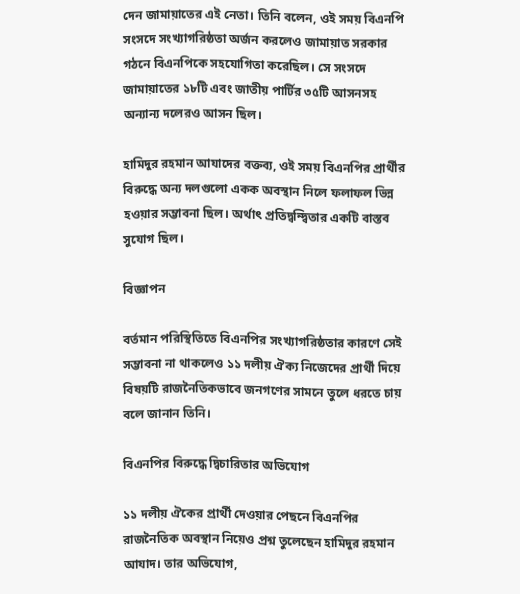দেন জামায়াতের এই নেতা। তিনি বলেন, ওই সময় বিএনপি সংসদে সংখ্যাগরিষ্ঠতা অর্জন করলেও জামায়াত সরকার গঠনে বিএনপিকে সহযোগিতা করেছিল। সে সংসদে জামায়াতের ১৮টি এবং জাতীয় পার্টির ৩৫টি আসনসহ অন্যান্য দলেরও আসন ছিল।

হামিদুর রহমান আযাদের বক্তব্য, ওই সময় বিএনপির প্রার্থীর বিরুদ্ধে অন্য দলগুলো একক অবস্থান নিলে ফলাফল ভিন্ন হওয়ার সম্ভাবনা ছিল। অর্থাৎ প্রতিদ্বন্দ্বিতার একটি বাস্তব সুযোগ ছিল।

বিজ্ঞাপন

বর্তমান পরিস্থিতিতে বিএনপির সংখ্যাগরিষ্ঠতার কারণে সেই সম্ভাবনা না থাকলেও ১১ দলীয় ঐক্য নিজেদের প্রার্থী দিয়ে বিষয়টি রাজনৈতিকভাবে জনগণের সামনে তুলে ধরতে চায় বলে জানান তিনি।

বিএনপির বিরুদ্ধে দ্বিচারিতার অভিযোগ

১১ দলীয় ঐকের প্রার্থী দেওয়ার পেছনে বিএনপির রাজনৈতিক অবস্থান নিয়েও প্রশ্ন তুলেছেন হামিদুর রহমান আযাদ। তার অভিযোগ,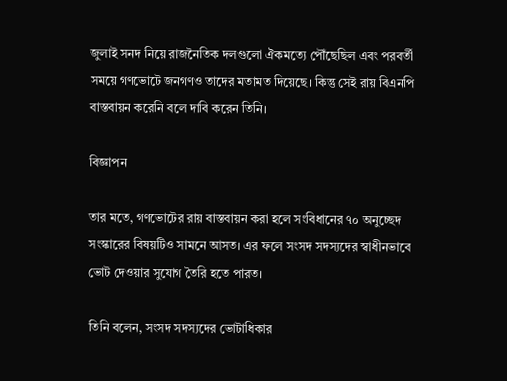জুলাই সনদ নিয়ে রাজনৈতিক দলগুলো ঐকমত্যে পৌঁছেছিল এবং পরবর্তী সময়ে গণভোটে জনগণও তাদের মতামত দিয়েছে। কিন্তু সেই রায় বিএনপি বাস্তবায়ন করেনি বলে দাবি করেন তিনি।

বিজ্ঞাপন

তার মতে, গণভোটের রায় বাস্তবায়ন করা হলে সংবিধানের ৭০ অনুচ্ছেদ সংস্কারের বিষয়টিও সামনে আসত। এর ফলে সংসদ সদস্যদের স্বাধীনভাবে ভোট দেওয়ার সুযোগ তৈরি হতে পারত।

তিনি বলেন, সংসদ সদস্যদের ভোটাধিকার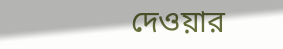দেওয়ার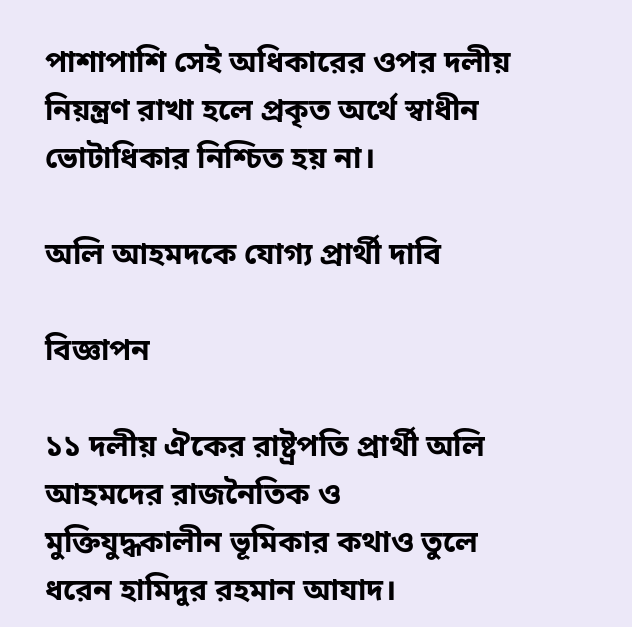পাশাপাশি সেই অধিকারের ওপর দলীয় নিয়ন্ত্রণ রাখা হলে প্রকৃত অর্থে স্বাধীন ভোটাধিকার নিশ্চিত হয় না।

অলি আহমদকে যোগ্য প্রার্থী দাবি

বিজ্ঞাপন

১১ দলীয় ঐকের রাষ্ট্রপতি প্রার্থী অলি আহমদের রাজনৈতিক ও মুক্তিযুদ্ধকালীন ভূমিকার কথাও তুলে ধরেন হামিদুর রহমান আযাদ।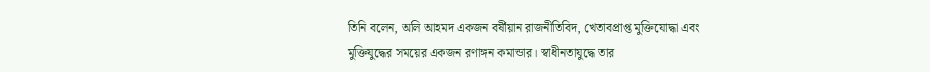তিনি বলেন, অলি আহমদ একজন বর্ষীয়ান রাজনীতিবিদ, খেতাবপ্রাপ্ত মুক্তিযোদ্ধা এবং মুক্তিযুদ্ধের সময়ের একজন রণাঙ্গন কমান্ডার। স্বাধীনতাযুদ্ধে তার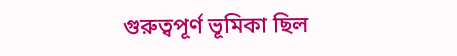গুরুত্বপূর্ণ ভূমিকা ছিল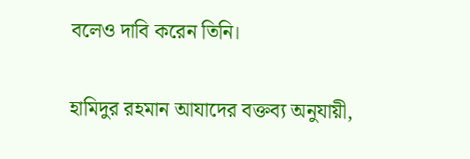বলেও দাবি করেন তিনি।

হামিদুর রহমান আযাদের বক্তব্য অনুযায়ী,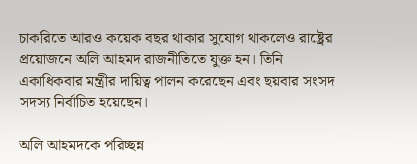চাকরিতে আরও কয়েক বছর থাকার সুযোগ থাকলেও রাষ্ট্রের প্রয়োজনে অলি আহমদ রাজনীতিতে যুক্ত হন। তিনি একাধিকবার মন্ত্রীর দায়িত্ব পালন করেছেন এবং ছয়বার সংসদ সদস্য নির্বাচিত হয়েছেন।

অলি আহমদকে পরিচ্ছন্ন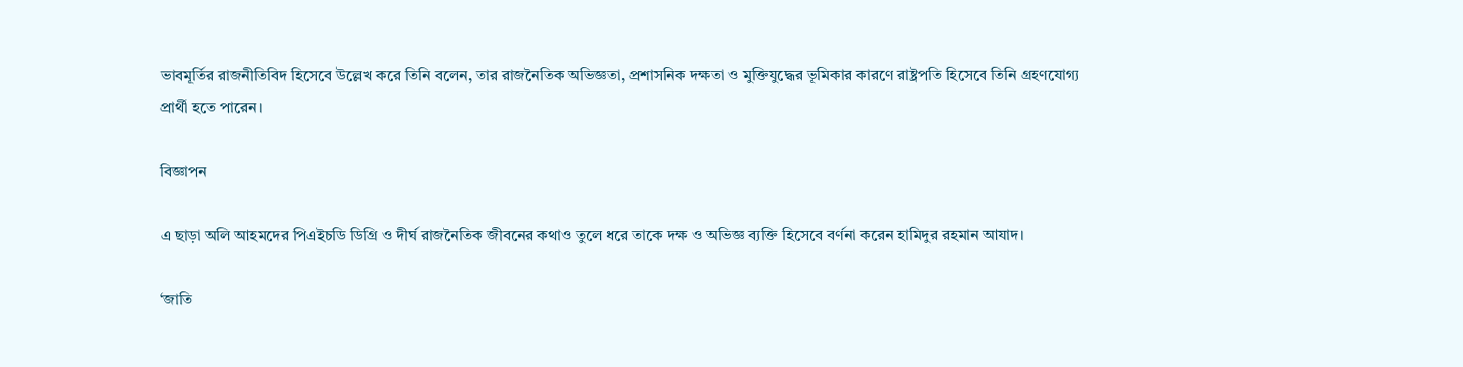ভাবমূর্তির রাজনীতিবিদ হিসেবে উল্লেখ করে তিনি বলেন, তার রাজনৈতিক অভিজ্ঞতা, প্রশাসনিক দক্ষতা ও মুক্তিযুদ্ধের ভূমিকার কারণে রাষ্ট্রপতি হিসেবে তিনি গ্রহণযোগ্য প্রার্থী হতে পারেন।

বিজ্ঞাপন

এ ছাড়া অলি আহমদের পিএইচডি ডিগ্রি ও দীর্ঘ রাজনৈতিক জীবনের কথাও তুলে ধরে তাকে দক্ষ ও অভিজ্ঞ ব্যক্তি হিসেবে বর্ণনা করেন হামিদুর রহমান আযাদ।

‘জাতি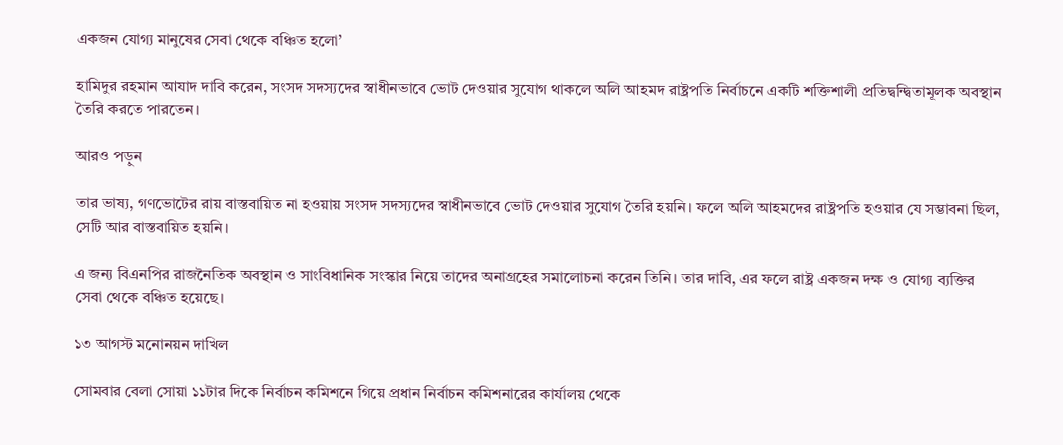একজন যোগ্য মানুষের সেবা থেকে বঞ্চিত হলো’

হামিদুর রহমান আযাদ দাবি করেন, সংসদ সদস্যদের স্বাধীনভাবে ভোট দেওয়ার সুযোগ থাকলে অলি আহমদ রাষ্ট্রপতি নির্বাচনে একটি শক্তিশালী প্রতিদ্বন্দ্বিতামূলক অবস্থান তৈরি করতে পারতেন।

আরও পড়ুন

তার ভাষ্য, গণভোটের রায় বাস্তবায়িত না হওয়ায় সংসদ সদস্যদের স্বাধীনভাবে ভোট দেওয়ার সুযোগ তৈরি হয়নি। ফলে অলি আহমদের রাষ্ট্রপতি হওয়ার যে সম্ভাবনা ছিল, সেটি আর বাস্তবায়িত হয়নি।

এ জন্য বিএনপির রাজনৈতিক অবস্থান ও সাংবিধানিক সংস্কার নিয়ে তাদের অনাগ্রহের সমালোচনা করেন তিনি। তার দাবি, এর ফলে রাষ্ট্র একজন দক্ষ ও যোগ্য ব্যক্তির সেবা থেকে বঞ্চিত হয়েছে।

১৩ আগস্ট মনোনয়ন দাখিল

সোমবার বেলা সোয়া ১১টার দিকে নির্বাচন কমিশনে গিয়ে প্রধান নির্বাচন কমিশনারের কার্যালয় থেকে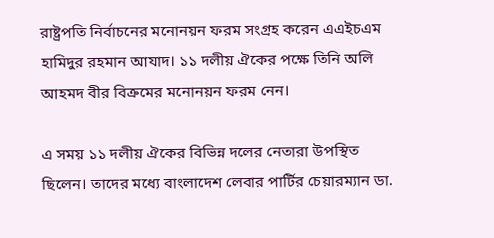রাষ্ট্রপতি নির্বাচনের মনোনয়ন ফরম সংগ্রহ করেন এএইচএম হামিদুর রহমান আযাদ। ১১ দলীয় ঐকের পক্ষে তিনি অলি আহমদ বীর বিক্রমের মনোনয়ন ফরম নেন।

এ সময় ১১ দলীয় ঐকের বিভিন্ন দলের নেতারা উপস্থিত ছিলেন। তাদের মধ্যে বাংলাদেশ লেবার পার্টির চেয়ারম্যান ডা.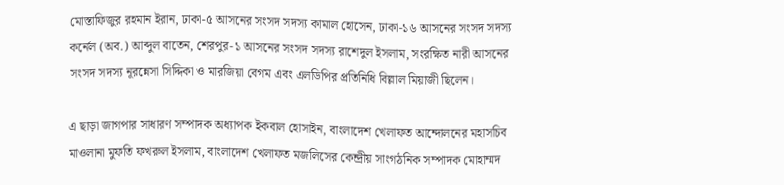মোস্তাফিজুর রহমান ইরান, ঢাকা-৫ আসনের সংসদ সদস্য কামাল হোসেন, ঢাকা-১৬ আসনের সংসদ সদস্য কর্নেল (অব.) আব্দুল বাতেন, শেরপুর-১ আসনের সংসদ সদস্য রাশেদুল ইসলাম, সংরক্ষিত নারী আসনের সংসদ সদস্য নূরন্নেসা সিদ্দিকা ও মারজিয়া বেগম এবং এলডিপির প্রতিনিধি বিল্লাল মিয়াজী ছিলেন।

এ ছাড়া জাগপার সাধারণ সম্পাদক অধ্যাপক ইকবাল হোসাইন, বাংলাদেশ খেলাফত আন্দোলনের মহাসচিব মাওলানা মুফতি ফখরুল ইসলাম, বাংলাদেশ খেলাফত মজলিসের কেন্দ্রীয় সাংগঠনিক সম্পাদক মোহাম্মদ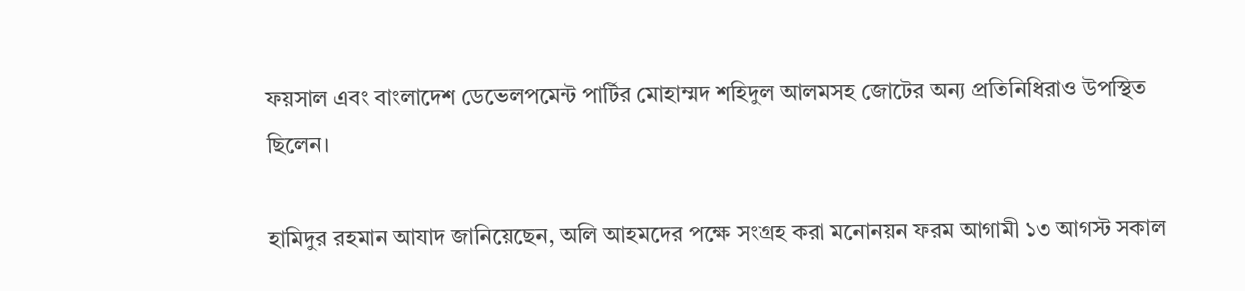ফয়সাল এবং বাংলাদেশ ডেভেলপমেন্ট পার্টির মোহাম্মদ শহিদুল আলমসহ জোটের অন্য প্রতিনিধিরাও উপস্থিত ছিলেন।

হামিদুর রহমান আযাদ জানিয়েছেন, অলি আহমদের পক্ষে সংগ্রহ করা মনোনয়ন ফরম আগামী ১৩ আগস্ট সকাল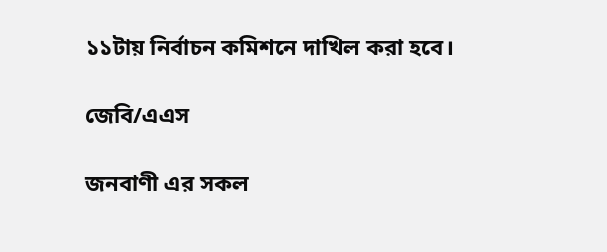১১টায় নির্বাচন কমিশনে দাখিল করা হবে।

জেবি/এএস

জনবাণী এর সকল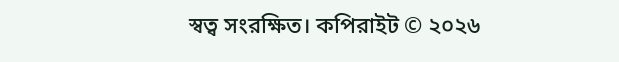স্বত্ব সংরক্ষিত। কপিরাইট © ২০২৬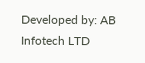Developed by: AB Infotech LTD